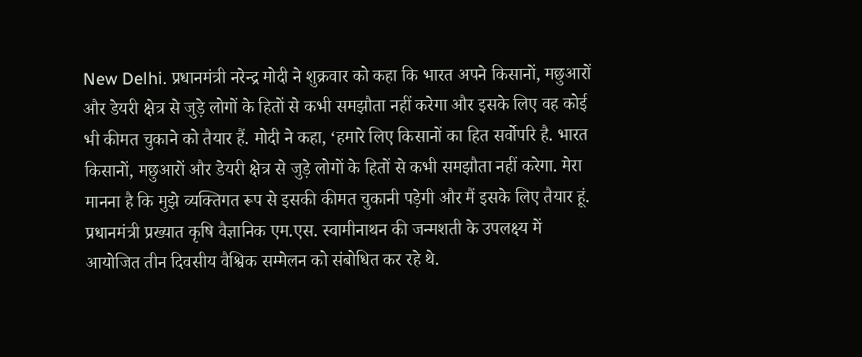New Delhi. प्रधानमंत्री नरेन्द्र मोदी ने शुक्रवार को कहा कि भारत अपने किसानों, मछुआरों और डेयरी क्षेत्र से जुड़े लोगों के हितों से कभी समझौता नहीं करेगा और इसके लिए वह कोई भी कीमत चुकाने को तैयार हैं. मोदी ने कहा, ‘हमारे लिए किसानों का हित सर्वोपरि है. भारत किसानों, मछुआरों और डेयरी क्षेत्र से जुड़े लोगों के हितों से कभी समझौता नहीं करेगा. मेरा मानना है कि मुझे व्यक्तिगत रूप से इसकी कीमत चुकानी पड़ेगी और मैं इसके लिए तैयार हूं. प्रधानमंत्री प्रख्यात कृषि वैज्ञानिक एम.एस. स्वामीनाथन की जन्मशती के उपलक्ष्य में आयोजित तीन दिवसीय वैश्विक सम्मेलन को संबोधित कर रहे थे.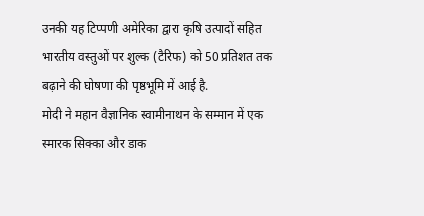उनकी यह टिप्पणी अमेरिका द्वारा कृषि उत्पादों सहित भारतीय वस्तुओं पर शुल्क (टैरिफ) को 50 प्रतिशत तक बढ़ाने की घोषणा की पृष्ठभूमि में आई है.
मोदी ने महान वैज्ञानिक स्वामीनाथन के सम्मान में एक स्मारक सिक्का और डाक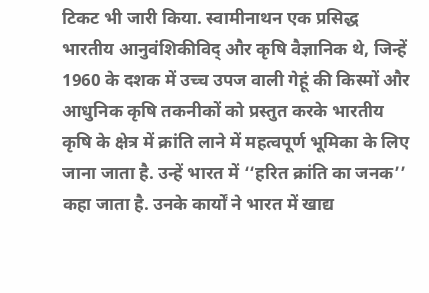टिकट भी जारी किया. स्वामीनाथन एक प्रसिद्ध भारतीय आनुवंशिकीविद् और कृषि वैज्ञानिक थे, जिन्हें 1960 के दशक में उच्च उपज वाली गेहूं की किस्मों और आधुनिक कृषि तकनीकों को प्रस्तुत करके भारतीय कृषि के क्षेत्र में क्रांति लाने में महत्वपूर्ण भूमिका के लिए जाना जाता है. उन्हें भारत में ‘‘हरित क्रांति का जनक’’ कहा जाता है. उनके कार्यों ने भारत में खाद्य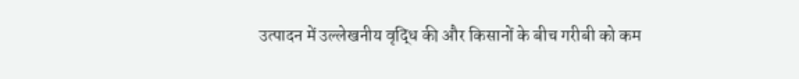उत्पादन में उल्लेखनीय वृद्धि की और किसानों के बीच गरीबी को कम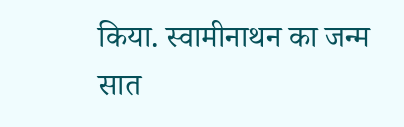किया. स्वामीनाथन का जन्म सात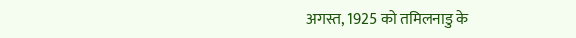अगस्त, 1925 को तमिलनाडु के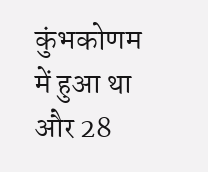कुंभकोणम में हुआ था और 28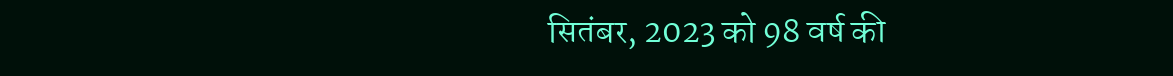सितंबर, 2023 को 98 वर्ष की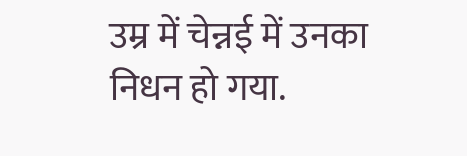उम्र में चेन्नई में उनका निधन हो गया.